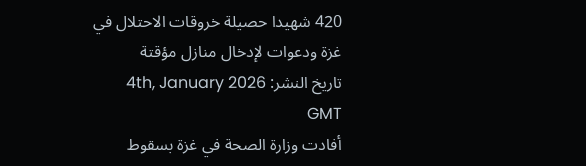420 شهيدا حصيلة خروقات الاحتلال في غزة ودعوات لإدخال منازل مؤقتة
تاريخ النشر: 4th, January 2026 GMT
أفادت وزارة الصحة في غزة بسقوط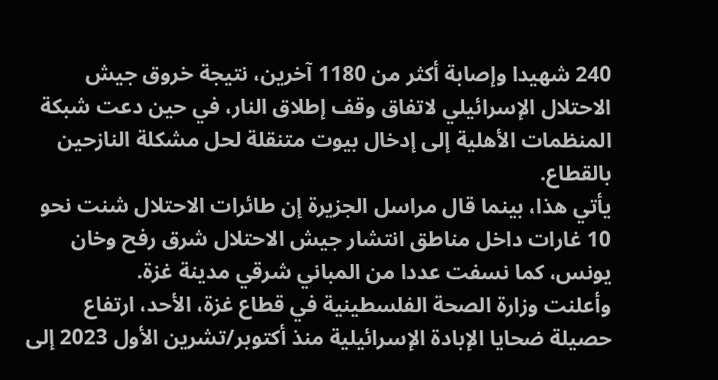240 شهيدا وإصابة أكثر من 1180 آخرين، نتيجة خروق جيش الاحتلال الإسرائيلي لاتفاق وقف إطلاق النار، في حين دعت شبكة المنظمات الأهلية إلى إدخال بيوت متنقلة لحل مشكلة النازحين بالقطاع.
يأتي هذا، بينما قال مراسل الجزيرة إن طائرات الاحتلال شنت نحو 10 غارات داخل مناطق انتشار جيش الاحتلال شرق رفح وخان يونس، كما نسفت عددا من المباني شرقي مدينة غزة.
وأعلنت وزارة الصحة الفلسطينية في قطاع غزة، الأحد، ارتفاع حصيلة ضحايا الإبادة الإسرائيلية منذ أكتوبر/تشرين الأول 2023 إلى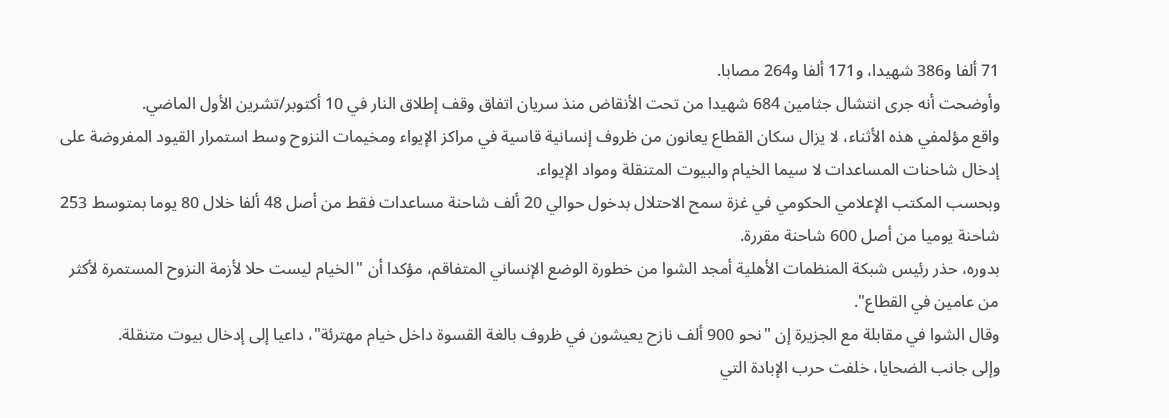71 ألفا و386 شهيدا، و171 ألفا و264 مصابا.
وأوضحت أنه جرى انتشال جثامين 684 شهيدا من تحت الأنقاض منذ سريان اتفاق وقف إطلاق النار في 10 أكتوبر/تشرين الأول الماضي.
واقع مؤلمفي هذه الأثناء، لا يزال سكان القطاع يعانون من ظروف إنسانية قاسية في مراكز الإيواء ومخيمات النزوح وسط استمرار القيود المفروضة على إدخال شاحنات المساعدات لا سيما الخيام والبيوت المتنقلة ومواد الإيواء.
وبحسب المكتب الإعلامي الحكومي في غزة سمح الاحتلال بدخول حوالي 20 ألف شاحنة مساعدات فقط من أصل 48 ألفا خلال 80 يوما بمتوسط 253 شاحنة يوميا من أصل 600 شاحنة مقررة.
بدوره، حذر رئيس شبكة المنظمات الأهلية أمجد الشوا من خطورة الوضع الإنساني المتفاقم، مؤكدا أن "الخيام ليست حلا لأزمة النزوح المستمرة لأكثر من عامين في القطاع".
وقال الشوا في مقابلة مع الجزيرة إن "نحو 900 ألف نازح يعيشون في ظروف بالغة القسوة داخل خيام مهترئة"، داعيا إلى إدخال بيوت متنقلة.
وإلى جانب الضحايا، خلفت حرب الإبادة التي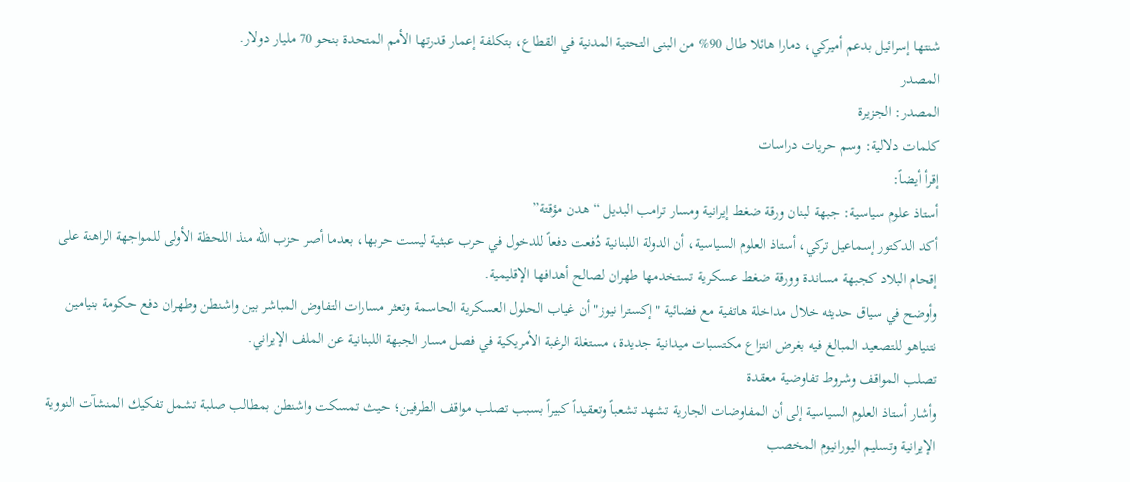شنتها إسرائيل بدعم أميركي، دمارا هائلا طال 90% من البنى التحتية المدنية في القطاع، بتكلفة إعمار قدرتها الأمم المتحدة بنحو 70 مليار دولار.
المصدر
المصدر: الجزيرة
كلمات دلالية: وسم حريات دراسات
إقرأ أيضاً:
أستاذ علوم سياسية: جبهة لبنان ورقة ضغط إيرانية ومسار ترامب البديل “هدن مؤقتة”
أكد الدكتور إسماعيل تركي، أستاذ العلوم السياسية، أن الدولة اللبنانية دُفعت دفعاً للدخول في حرب عبثية ليست حربها، بعدما أصر حزب الله منذ اللحظة الأولى للمواجهة الراهنة على إقحام البلاد كجبهة مساندة وورقة ضغط عسكرية تستخدمها طهران لصالح أهدافها الإقليمية.
وأوضح في سياق حديثه خلال مداخلة هاتفية مع فضائية "إكسترا نيوز" أن غياب الحلول العسكرية الحاسمة وتعثر مسارات التفاوض المباشر بين واشنطن وطهران دفع حكومة بنيامين نتنياهو للتصعيد المبالغ فيه بغرض انتزاع مكتسبات ميدانية جديدة، مستغلة الرغبة الأمريكية في فصل مسار الجبهة اللبنانية عن الملف الإيراني.
تصلب المواقف وشروط تفاوضية معقدة
وأشار أستاذ العلوم السياسية إلى أن المفاوضات الجارية تشهد تشعباً وتعقيداً كبيراً بسبب تصلب مواقف الطرفين؛ حيث تمسكت واشنطن بمطالب صلبة تشمل تفكيك المنشآت النووية الإيرانية وتسليم اليورانيوم المخصب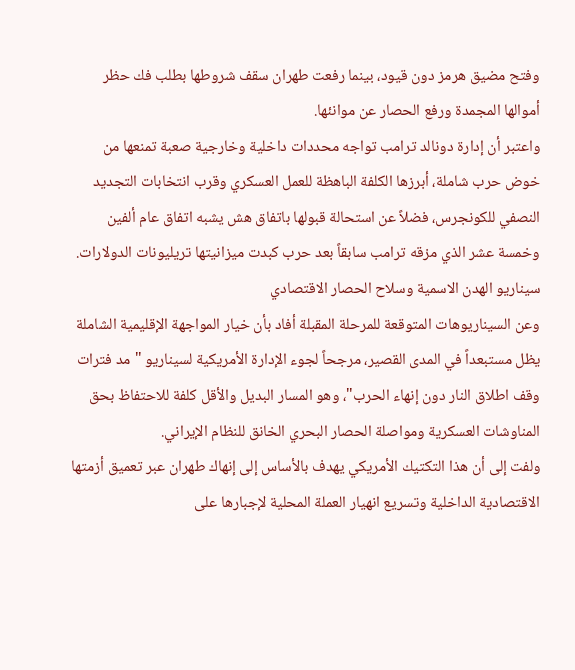وفتح مضيق هرمز دون قيود، بينما رفعت طهران سقف شروطها بطلب فك حظر أموالها المجمدة ورفع الحصار عن موانئها.
واعتبر أن إدارة دونالد ترامب تواجه محددات داخلية وخارجية صعبة تمنعها من خوض حرب شاملة، أبرزها الكلفة الباهظة للعمل العسكري وقرب انتخابات التجديد النصفي للكونجرس، فضلاً عن استحالة قبولها باتفاق هش يشبه اتفاق عام ألفين وخمسة عشر الذي مزقه ترامب سابقاً بعد حرب كبدت ميزانيتها تريليونات الدولارات.
سيناريو الهدن الاسمية وسلاح الحصار الاقتصادي
وعن السيناريوهات المتوقعة للمرحلة المقبلة أفاد بأن خيار المواجهة الإقليمية الشاملة يظل مستبعداً في المدى القصير، مرجحاً لجوء الإدارة الأمريكية لسيناريو "مد فترات وقف اطلاق النار دون إنهاء الحرب"، وهو المسار البديل والأقل كلفة للاحتفاظ بحق المناوشات العسكرية ومواصلة الحصار البحري الخانق للنظام الإيراني.
ولفت إلى أن هذا التكتيك الأمريكي يهدف بالأساس إلى إنهاك طهران عبر تعميق أزمتها الاقتصادية الداخلية وتسريع انهيار العملة المحلية لإجبارها على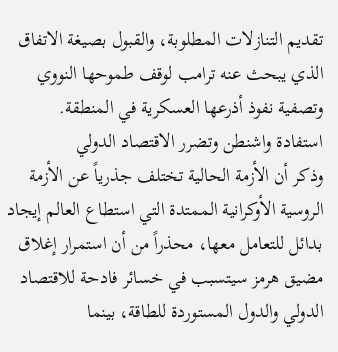تقديم التنازلات المطلوبة، والقبول بصيغة الاتفاق الذي يبحث عنه ترامب لوقف طموحها النووي وتصفية نفوذ أذرعها العسكرية في المنطقة.
استفادة واشنطن وتضرر الاقتصاد الدولي
وذكر أن الأزمة الحالية تختلف جذرياً عن الأزمة الروسية الأوكرانية الممتدة التي استطاع العالم إيجاد بدائل للتعامل معها، محذراً من أن استمرار إغلاق مضيق هرمز سيتسبب في خسائر فادحة للاقتصاد الدولي والدول المستوردة للطاقة، بينما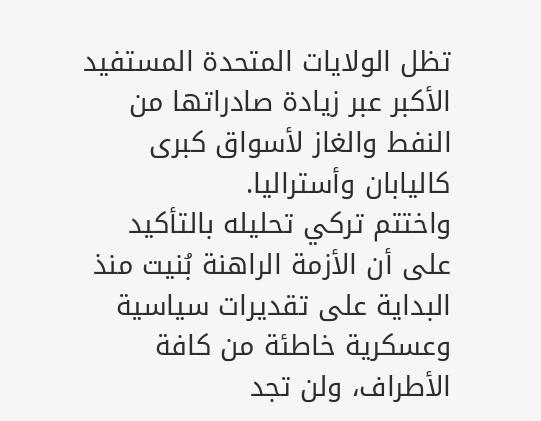تظل الولايات المتحدة المستفيد الأكبر عبر زيادة صادراتها من النفط والغاز لأسواق كبرى كاليابان وأستراليا.
واختتم تركي تحليله بالتأكيد على أن الأزمة الراهنة بُنيت منذ البداية على تقديرات سياسية وعسكرية خاطئة من كافة الأطراف، ولن تجد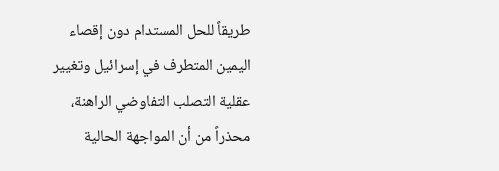طريقاً للحل المستدام دون إقصاء اليمين المتطرف في إسرائيل وتغيير عقلية التصلب التفاوضي الراهنة، محذراً من أن المواجهة الحالية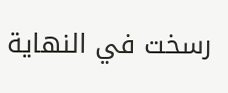رسخت في النهاية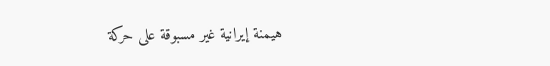هيمنة إيرانية غير مسبوقة على حركة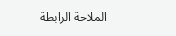الملاحة الرابطة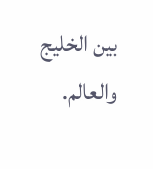بين الخليج والعالم.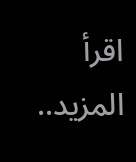اقرأ المزيد..